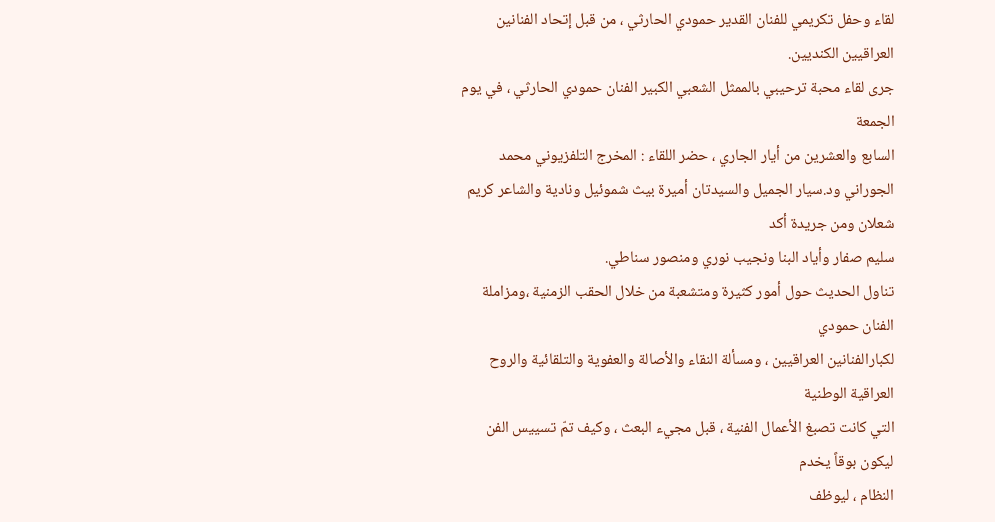لقاء وحفل تكريمي للفنان القدير حمودي الحارثي ، من قبل إتحاد الفنانين العراقيين الكنديين.
جرى لقاء محبة ترحيبي بالممثل الشعبي الكبير الفنان حمودي الحارثي ، في يوم الجمعة
السابع والعشرين من أيار الجاري ، حضر اللقاء : المخرج التلفزيوني محمد الجوراني ود.سيار الجميل والسيدتان أميرة بيث شموئيل ونادية والشاعر كريم شعلان ومن جريدة أكد
سليم صفار وأياد البنا ونجيب نوري ومنصور سناطي.
تناول الحديث حول أمور كثيرة ومتشعبة من خلال الحقب الزمنية ،ومزاملة الفنان حمودي
لكبارالفنانين العراقيين ، ومسألة النقاء والأصالة والعفوية والتلقائية والروح العراقية الوطنية
التي كانت تصبغ الأعمال الفنية ، قبل مجيء البعث ، وكيف تمّ تسييس الفن ليكون بوقاً يخدم
النظام ، ليوظف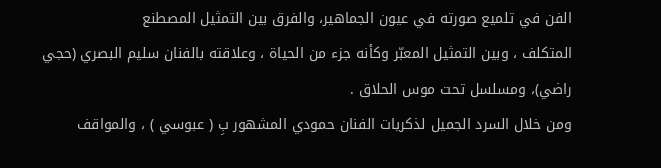الفن في تلميع صورته في عيون الجماهير، والفرق بين التمثيل المصطنع
المتكلف ، وبين التمثيل المعبّر وكأنه جزء من الحياة ، وعلاقته بالفنان سليم البصري (حجي راضي)، ومسلسل تحت موس الحلاق .
ومن خلال السرد الجميل لذكريات الفنان حمودي المشهور بِ ( عبوسي ) ، والمواقف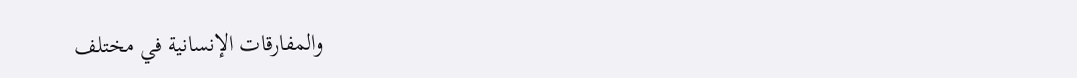والمفارقات الإنسانية في مختلف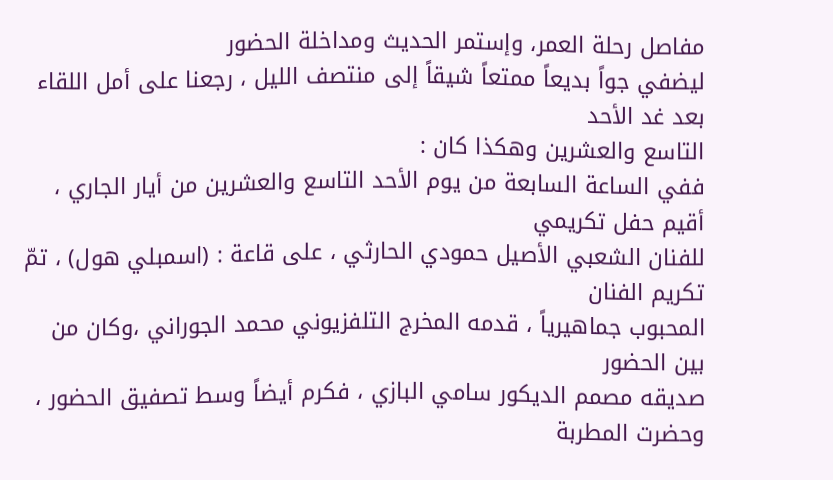مفاصل رحلة العمر، وإستمر الحديث ومداخلة الحضور
ليضفي جواً بديعاً ممتعاً شيقاً إلى منتصف الليل ، رجعنا على أمل اللقاء بعد غد الأحد
التاسع والعشرين وهكذا كان :
ففي الساعة السابعة من يوم الأحد التاسع والعشرين من أيار الجاري ، أقيم حفل تكريمي
للفنان الشعبي الأصيل حمودي الحارثي ، على قاعة : (اسمبلي هول) ، تمّ تكريم الفنان
المحبوب جماهيرياً ، قدمه المخرج التلفزيوني محمد الجوراني ،وكان من بين الحضور
صديقه مصمم الديكور سامي البازي ، فكرم أيضاً وسط تصفيق الحضور ، وحضرت المطربة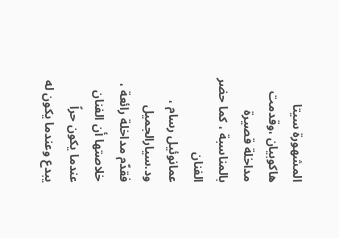المشهورة سيتا هاكوبيان ،وقدمت مداخلة قصيرة بالمناسبة ، كما حضر الفنان
عمانوئيل رسام ، ود.سيارالجميل فقدّم مداخلة رائعة ، خلاصتها أن الفنان عندما يكون حراً
يبدع وعندما يكون له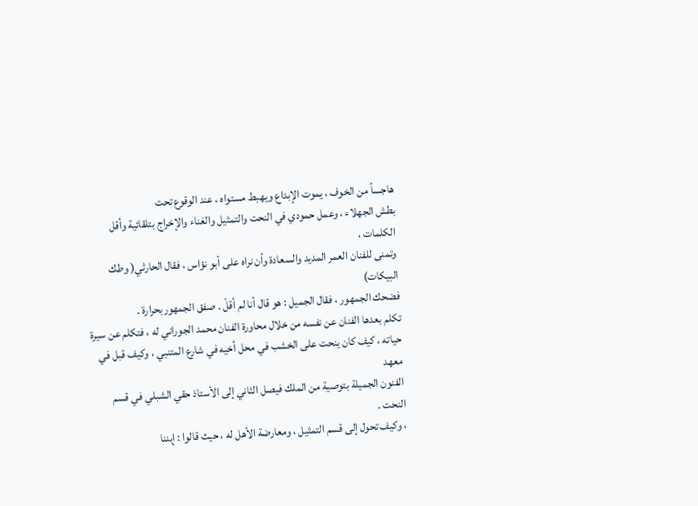هاجساً من الخوف ، يموت الإبداع ويهبط مستواه ، عند الوقوع تحت
بطش الجهلاء ، وعمل حمودي في النحت والتمثيل والغناء والإخراج بتلقائية وأقل الكلمات ،
وتمنى للفنان العمر المديد والسعادة وأن نراه على أبو نؤاس ، فقال الحارثي( وطك البيكات)
فضحك الجمهور ، فقال الجميل : هو قال أنا لم أقلْ . صفق الجمهوربحرارة .
تكلم بعدها الفنان عن نفسه من خلال محاورة الفنان محمد الجوراني له ، فتكلم عن سيرة
حياته ، كيف كان ينحت على الخشب في محل أخيه في شارع المتنبي ، وكيف قبل في معهد
الفنون الجميلة بتوصية من الملك فيصل الثاني إلى الأستاذ حقي الشبلي في قسم النحت .
، وكيف تحول إلى قسم التمثيل ، ومعارضة الأهل له ، حيث قالوا : إبننا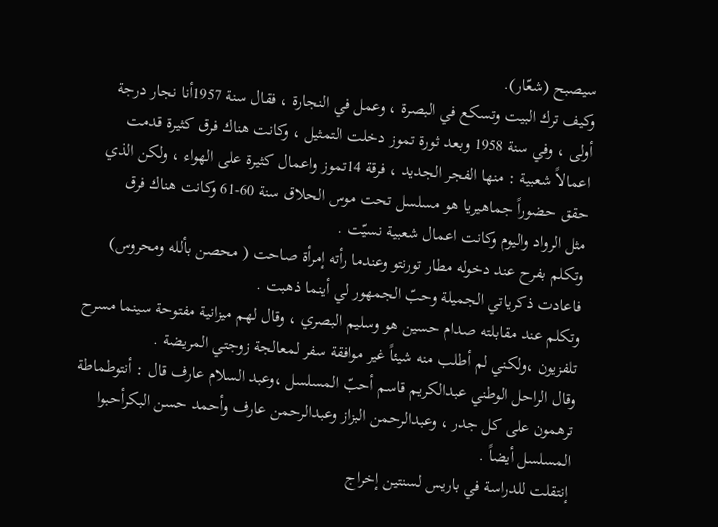سيصبح (شعّار).
وكيف ترك البيت وتسكع في البصرة ، وعمل في النجارة ، فقال سنة 1957أنا نجار درجة
أولى ، وفي سنة 1958 وبعد ثورة تموز دخلت التمثيل ، وكانت هناك فرق كثيرة قدمت
اعمالاً شعبية : منها الفجر الجديد ، فرقة 14تموز واعمال كثيرة على الهواء ، ولكن الذي
حقق حضوراً جماهيريا هو مسلسل تحت موس الحلاق سنة 60-61 وكانت هناك فرق
مثل الرواد واليوم وكانت اعمال شعبية نسيّت .
وتكلم بفرح عند دخوله مطار تورنتو وعندما رأته إمرأة صاحت ( محصن بألله ومحروس)
فاعادت ذكرياتي الجميلة وحبّ الجمهور لي أينما ذهبت .
وتكلم عند مقابلته صدام حسين هو وسليم البصري ، وقال لهم ميزانية مفتوحة سينما مسرح
تلفزيون ،ولكني لم أطلب منه شيئاً غير موافقة سفر لمعالجة زوجتي المريضة .
وقال الراحل الوطني عبدالكريم قاسم أحبّ المسلسل ،وعبد السلام عارف قال : أنتوطماطة
ترهمون على كل جدر ، وعبدالرحمن البزاز وعبدالرحمن عارف وأحمد حسن البكرأحبوا
المسلسل أيضاً .
إنتقلت للدراسة في باريس لسنتين إخراج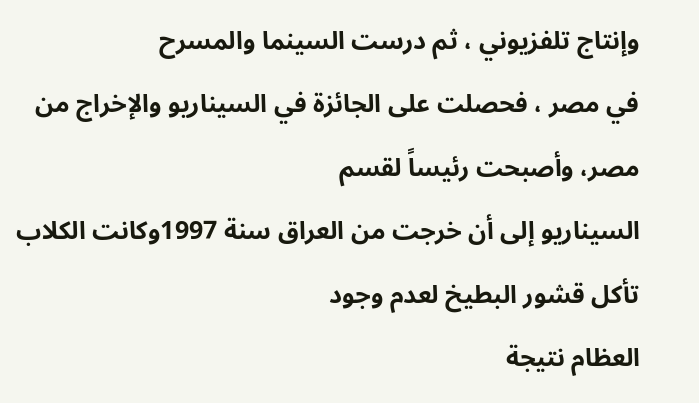وإنتاج تلفزيوني ، ثم درست السينما والمسرح
في مصر ، فحصلت على الجائزة في السيناريو والإخراج من مصر، وأصبحت رئيساً لقسم
السيناريو إلى أن خرجت من العراق سنة 1997وكانت الكلاب تأكل قشور البطيخ لعدم وجود
العظام نتيجة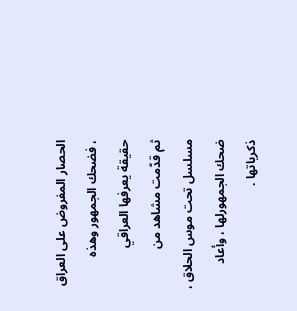الحصار المفروض على العراق ، فضحك الجمهور وهذه حقيقة يعرفها العراقي
ثم قدّمت مشاهد من مسلسل تحت موس الحلاق ، ضحك الجمهورلها ، وأعاد ذكرياتها .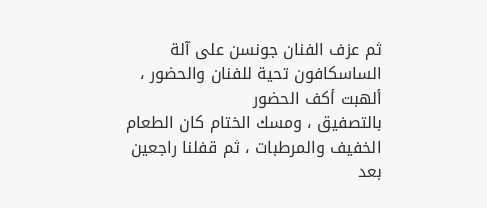ثم عزف الفنان جونسن على آلة الساسكافون تحية للفنان والحضور ، ألهبت أكف الحضور
بالتصفيق ، ومسك الختام كان الطعام الخفيف والمرطبات ، ثم قفلنا راجعين بعد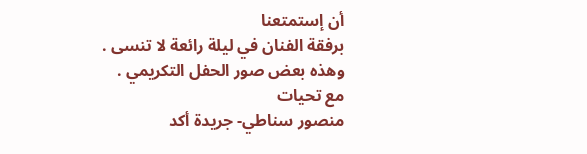أن إستمتعنا
برفقة الفنان في ليلة رائعة لا تنسى .
وهذه بعض صور الحفل التكريمي .
مع تحيات
منصور سناطي- جريدة أكد